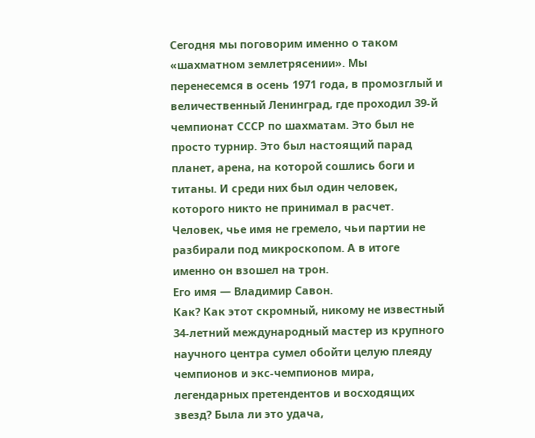Сегодня мы поговорим именно о таком «шахматном землетрясении». Мы перенесемся в осень 1971 года, в промозглый и величественный Ленинград, где проходил 39-й чемпионат СССР по шахматам. Это был не просто турнир. Это был настоящий парад планет, арена, на которой сошлись боги и титаны. И среди них был один человек, которого никто не принимал в расчет. Человек, чье имя не гремело, чьи партии не разбирали под микроскопом. А в итоге именно он взошел на трон.
Его имя — Владимир Савон.
Как? Как этот скромный, никому не известный 34-летний международный мастер из крупного научного центра сумел обойти целую плеяду чемпионов и экс-чемпионов мира, легендарных претендентов и восходящих звезд? Была ли это удача,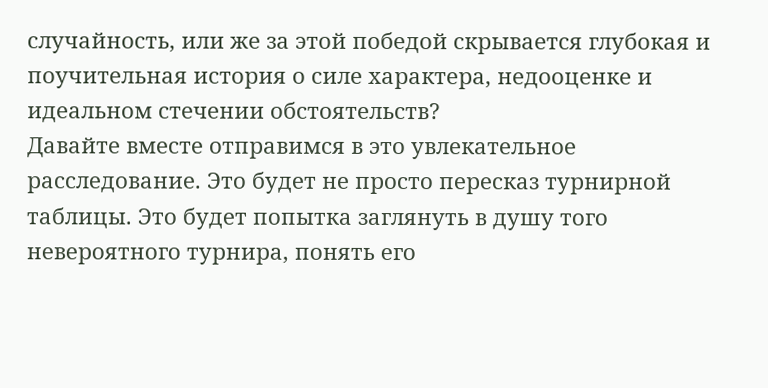случайность, или же за этой победой скрывается глубокая и поучительная история о силе характера, недооценке и идеальном стечении обстоятельств?
Давайте вместе отправимся в это увлекательное расследование. Это будет не просто пересказ турнирной таблицы. Это будет попытка заглянуть в душу того невероятного турнира, понять его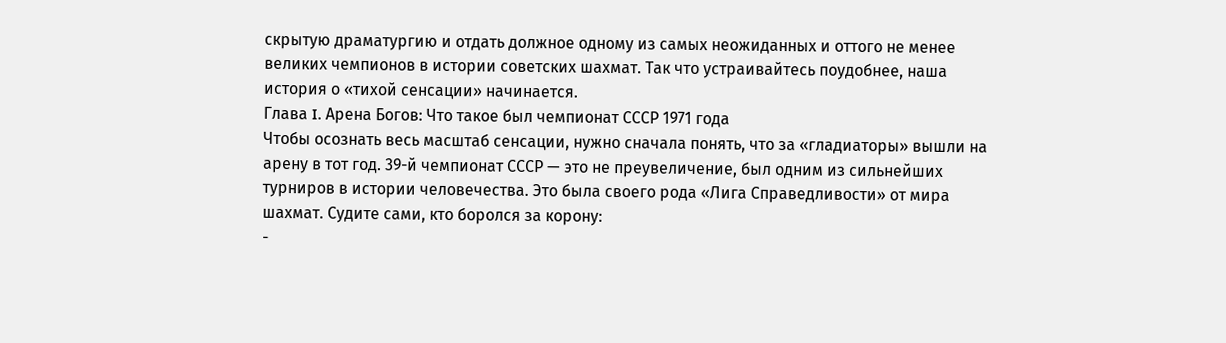скрытую драматургию и отдать должное одному из самых неожиданных и оттого не менее великих чемпионов в истории советских шахмат. Так что устраивайтесь поудобнее, наша история о «тихой сенсации» начинается.
Глава I. Арена Богов: Что такое был чемпионат СССР 1971 года
Чтобы осознать весь масштаб сенсации, нужно сначала понять, что за «гладиаторы» вышли на арену в тот год. 39-й чемпионат СССР — это не преувеличение, был одним из сильнейших турниров в истории человечества. Это была своего рода «Лига Справедливости» от мира шахмат. Судите сами, кто боролся за корону:
-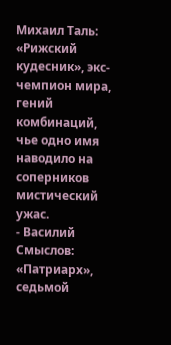Михаил Таль: «Рижский кудесник», экс-чемпион мира, гений комбинаций, чье одно имя наводило на соперников мистический ужас.
- Василий Смыслов: «Патриарх», седьмой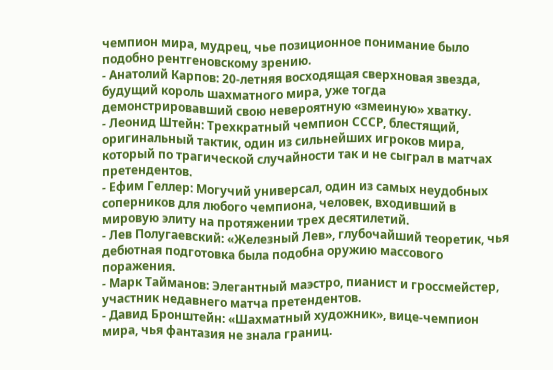чемпион мира, мудрец, чье позиционное понимание было подобно рентгеновскому зрению.
- Анатолий Карпов: 20-летняя восходящая сверхновая звезда, будущий король шахматного мира, уже тогда демонстрировавший свою невероятную «змеиную» хватку.
- Леонид Штейн: Трехкратный чемпион СССР, блестящий, оригинальный тактик, один из сильнейших игроков мира, который по трагической случайности так и не сыграл в матчах претендентов.
- Ефим Геллер: Могучий универсал, один из самых неудобных соперников для любого чемпиона, человек, входивший в мировую элиту на протяжении трех десятилетий.
- Лев Полугаевский: «Железный Лев», глубочайший теоретик, чья дебютная подготовка была подобна оружию массового поражения.
- Марк Тайманов: Элегантный маэстро, пианист и гроссмейстер, участник недавнего матча претендентов.
- Давид Бронштейн: «Шахматный художник», вице-чемпион мира, чья фантазия не знала границ.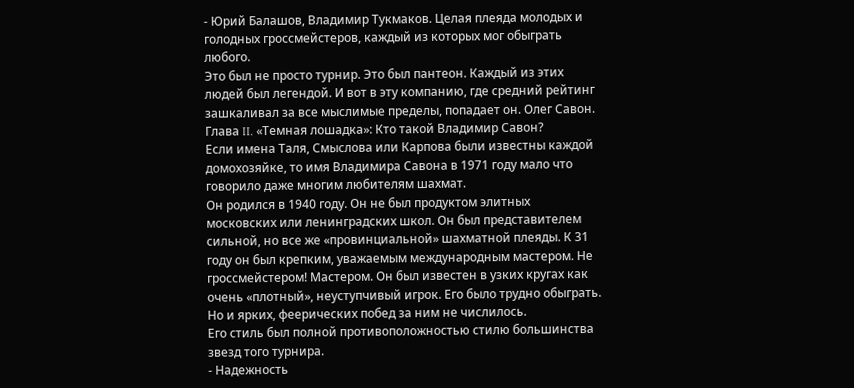- Юрий Балашов, Владимир Тукмаков. Целая плеяда молодых и голодных гроссмейстеров, каждый из которых мог обыграть любого.
Это был не просто турнир. Это был пантеон. Каждый из этих людей был легендой. И вот в эту компанию, где средний рейтинг зашкаливал за все мыслимые пределы, попадает он. Олег Савон.
Глава II. «Темная лошадка»: Кто такой Владимир Савон?
Если имена Таля, Смыслова или Карпова были известны каждой домохозяйке, то имя Владимира Савона в 1971 году мало что говорило даже многим любителям шахмат.
Он родился в 1940 году. Он не был продуктом элитных московских или ленинградских школ. Он был представителем сильной, но все же «провинциальной» шахматной плеяды. К 31 году он был крепким, уважаемым международным мастером. Не гроссмейстером! Мастером. Он был известен в узких кругах как очень «плотный», неуступчивый игрок. Его было трудно обыграть. Но и ярких, феерических побед за ним не числилось.
Его стиль был полной противоположностью стилю большинства звезд того турнира.
- Надежность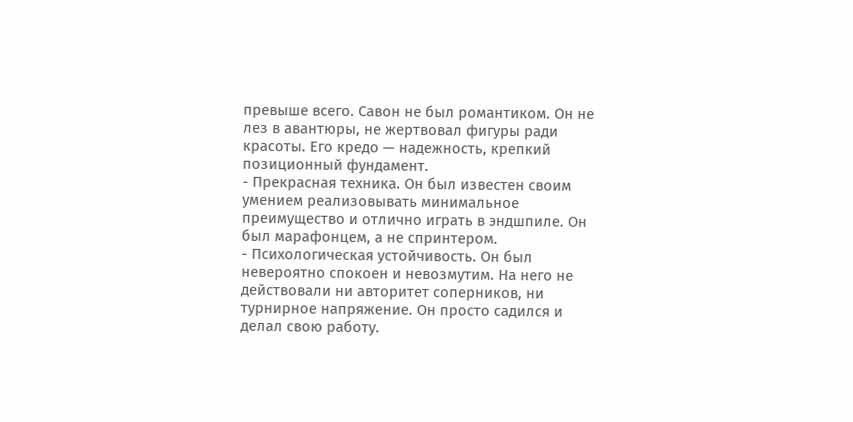превыше всего. Савон не был романтиком. Он не лез в авантюры, не жертвовал фигуры ради красоты. Его кредо — надежность, крепкий позиционный фундамент.
- Прекрасная техника. Он был известен своим умением реализовывать минимальное преимущество и отлично играть в эндшпиле. Он был марафонцем, а не спринтером.
- Психологическая устойчивость. Он был невероятно спокоен и невозмутим. На него не действовали ни авторитет соперников, ни турнирное напряжение. Он просто садился и делал свою работу.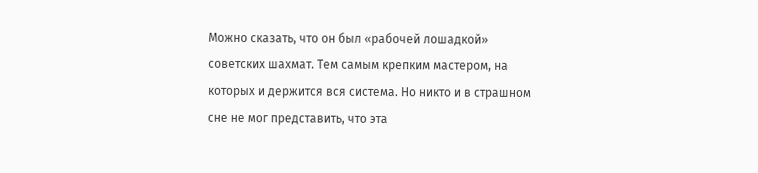Можно сказать, что он был «рабочей лошадкой» советских шахмат. Тем самым крепким мастером, на которых и держится вся система. Но никто и в страшном сне не мог представить, что эта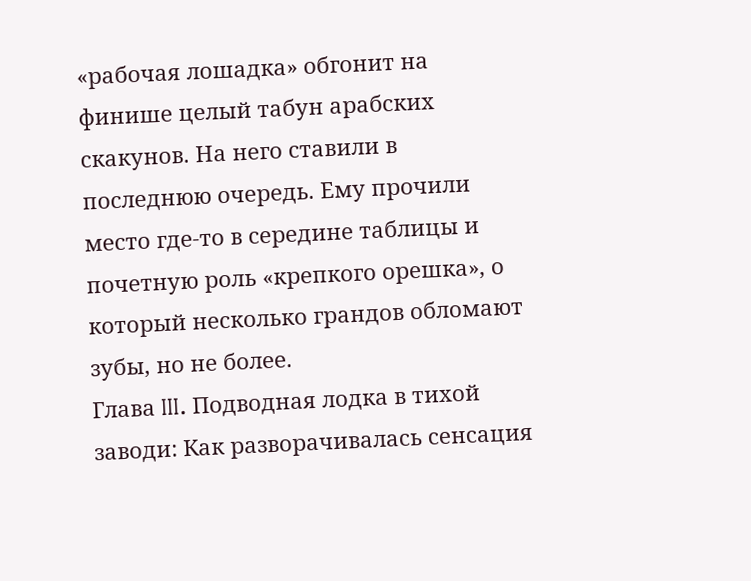«рабочая лошадка» обгонит на финише целый табун арабских скакунов. На него ставили в последнюю очередь. Ему прочили место где-то в середине таблицы и почетную роль «крепкого орешка», о который несколько грандов обломают зубы, но не более.
Глава III. Подводная лодка в тихой заводи: Как разворачивалась сенсация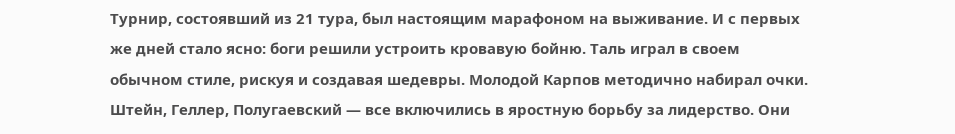Турнир, состоявший из 21 тура, был настоящим марафоном на выживание. И с первых же дней стало ясно: боги решили устроить кровавую бойню. Таль играл в своем обычном стиле, рискуя и создавая шедевры. Молодой Карпов методично набирал очки. Штейн, Геллер, Полугаевский — все включились в яростную борьбу за лидерство. Они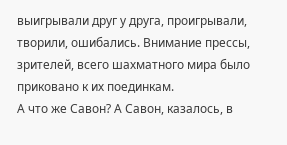выигрывали друг у друга, проигрывали, творили, ошибались. Внимание прессы, зрителей, всего шахматного мира было приковано к их поединкам.
А что же Савон? А Савон, казалось, в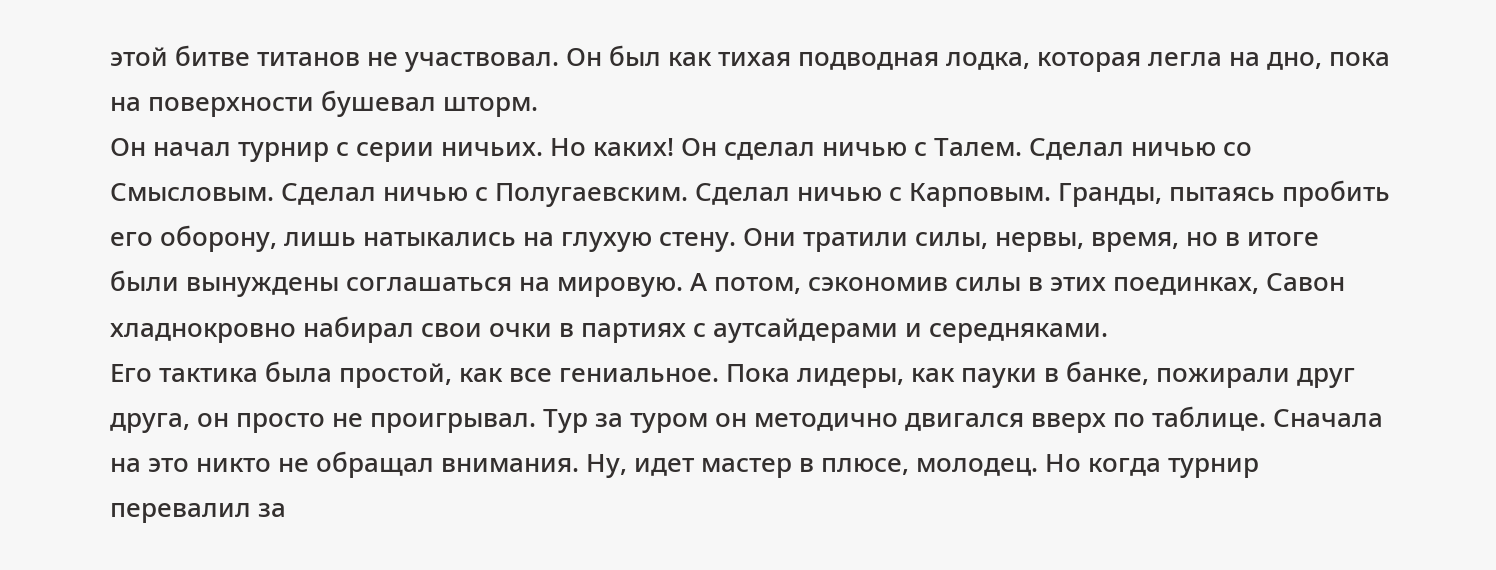этой битве титанов не участвовал. Он был как тихая подводная лодка, которая легла на дно, пока на поверхности бушевал шторм.
Он начал турнир с серии ничьих. Но каких! Он сделал ничью с Талем. Сделал ничью со Смысловым. Сделал ничью с Полугаевским. Сделал ничью с Карповым. Гранды, пытаясь пробить его оборону, лишь натыкались на глухую стену. Они тратили силы, нервы, время, но в итоге были вынуждены соглашаться на мировую. А потом, сэкономив силы в этих поединках, Савон хладнокровно набирал свои очки в партиях с аутсайдерами и середняками.
Его тактика была простой, как все гениальное. Пока лидеры, как пауки в банке, пожирали друг друга, он просто не проигрывал. Тур за туром он методично двигался вверх по таблице. Сначала на это никто не обращал внимания. Ну, идет мастер в плюсе, молодец. Но когда турнир перевалил за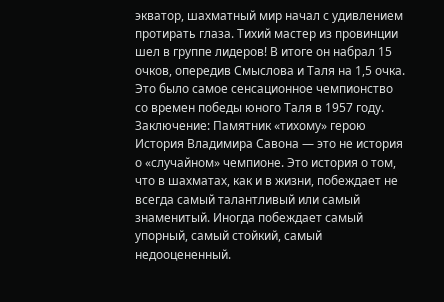экватор, шахматный мир начал с удивлением протирать глаза. Тихий мастер из провинции шел в группе лидеров! В итоге он набрал 15 очков, опередив Смыслова и Таля на 1,5 очка.
Это было самое сенсационное чемпионство со времен победы юного Таля в 1957 году.
Заключение: Памятник «тихому» герою
История Владимира Савона — это не история о «случайном» чемпионе. Это история о том, что в шахматах, как и в жизни, побеждает не всегда самый талантливый или самый знаменитый. Иногда побеждает самый упорный, самый стойкий, самый недооцененный.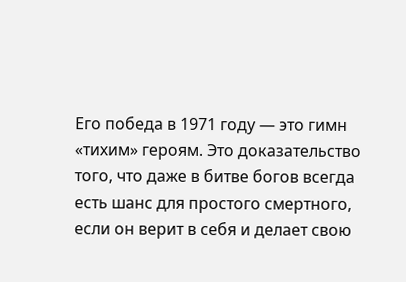Его победа в 1971 году — это гимн «тихим» героям. Это доказательство того, что даже в битве богов всегда есть шанс для простого смертного, если он верит в себя и делает свою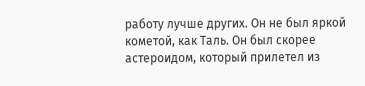работу лучше других. Он не был яркой кометой, как Таль. Он был скорее астероидом, который прилетел из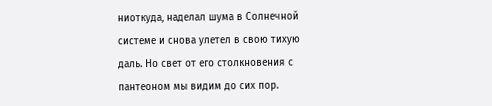ниоткуда, наделал шума в Солнечной системе и снова улетел в свою тихую даль. Но свет от его столкновения с пантеоном мы видим до сих пор.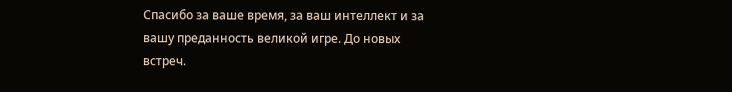Спасибо за ваше время, за ваш интеллект и за вашу преданность великой игре. До новых встреч.